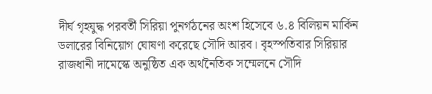দীর্ঘ গৃহযুদ্ধ পরবর্তী সিরিয়া পুনর্গঠনের অংশ হিসেবে ৬.৪ বিলিয়ন মার্কিন ডলারের বিনিয়োগ ঘোষণা করেছে সৌদি আরব। বৃহস্পতিবার সিরিয়ার রাজধানী দামেস্কে অনুষ্ঠিত এক অর্থনৈতিক সম্মেলনে সৌদি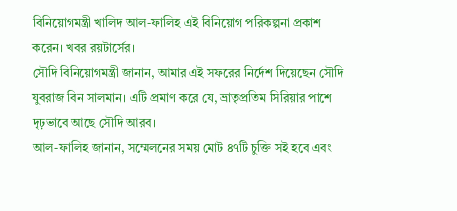বিনিয়োগমন্ত্রী খালিদ আল-ফালিহ এই বিনিয়োগ পরিকল্পনা প্রকাশ করেন। খবর রয়টার্সের।
সৌদি বিনিয়োগমন্ত্রী জানান, আমার এই সফরের নির্দেশ দিয়েছেন সৌদি যুবরাজ বিন সালমান। এটি প্রমাণ করে যে, ভ্রাতৃপ্রতিম সিরিয়ার পাশে দৃঢ়ভাবে আছে সৌদি আরব।
আল-ফালিহ জানান, সম্মেলনের সময় মোট ৪৭টি চুক্তি সই হবে এবং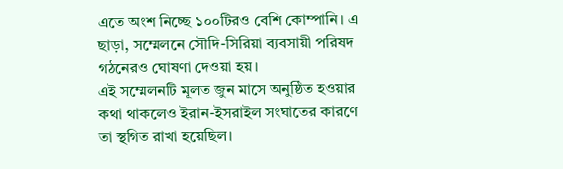এতে অংশ নিচ্ছে ১০০টিরও বেশি কোম্পানি। এ ছাড়া, সম্মেলনে সৌদি-সিরিয়া ব্যবসায়ী পরিষদ গঠনেরও ঘোষণা দেওয়া হয়।
এই সম্মেলনটি মূলত জুন মাসে অনুষ্ঠিত হওয়ার কথা থাকলেও ইরান-ইসরাইল সংঘাতের কারণে তা স্থগিত রাখা হয়েছিল।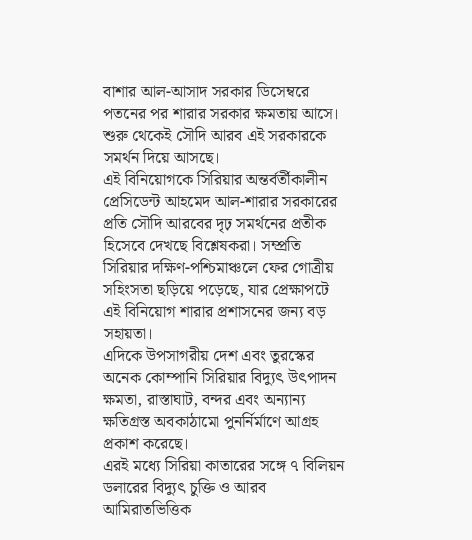বাশার আল-আসাদ সরকার ডিসেম্বরে পতনের পর শারার সরকার ক্ষমতায় আসে। শুরু থেকেই সৌদি আরব এই সরকারকে সমর্থন দিয়ে আসছে।
এই বিনিয়োগকে সিরিয়ার অন্তর্বর্তীকালীন প্রেসিডেন্ট আহমেদ আল-শারার সরকারের প্রতি সৌদি আরবের দৃঢ় সমর্থনের প্রতীক হিসেবে দেখছে বিশ্লেষকরা। সম্প্রতি সিরিয়ার দক্ষিণ-পশ্চিমাঞ্চলে ফের গোত্রীয় সহিংসতা ছড়িয়ে পড়েছে, যার প্রেক্ষাপটে এই বিনিয়োগ শারার প্রশাসনের জন্য বড় সহায়তা।
এদিকে উপসাগরীয় দেশ এবং তুরস্কের অনেক কোম্পানি সিরিয়ার বিদ্যুৎ উৎপাদন ক্ষমতা, রাস্তাঘাট, বন্দর এবং অন্যান্য ক্ষতিগ্রস্ত অবকাঠামো পুনর্নির্মাণে আগ্রহ প্রকাশ করেছে।
এরই মধ্যে সিরিয়া কাতারের সঙ্গে ৭ বিলিয়ন ডলারের বিদ্যুৎ চুক্তি ও আরব আমিরাতভিত্তিক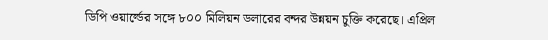ডিপি ওয়ার্ল্ডের সঙ্গে ৮০০ মিলিয়ন ডলারের বন্দর উন্নয়ন চুক্তি করেছে। এপ্রিল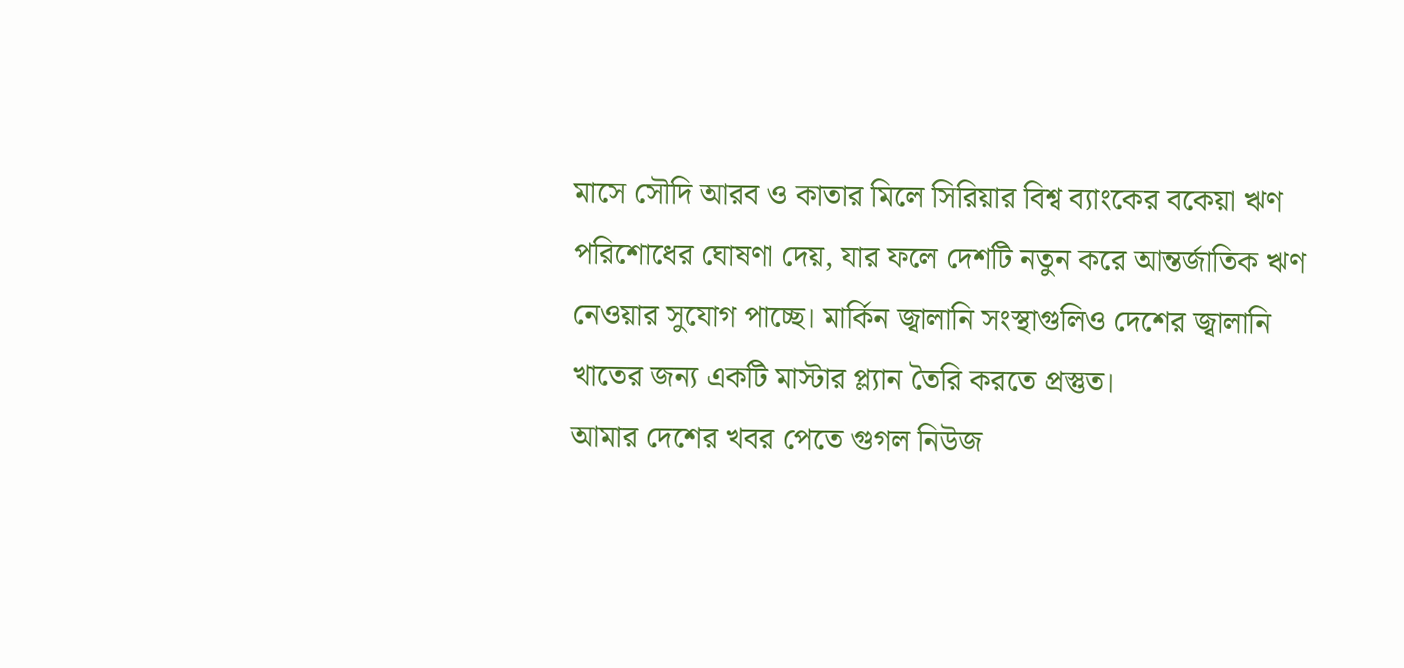মাসে সৌদি আরব ও কাতার মিলে সিরিয়ার বিশ্ব ব্যাংকের বকেয়া ঋণ পরিশোধের ঘোষণা দেয়, যার ফলে দেশটি নতুন করে আন্তর্জাতিক ঋণ নেওয়ার সুযোগ পাচ্ছে। মার্কিন জ্বালানি সংস্থাগুলিও দেশের জ্বালানি খাতের জন্য একটি মাস্টার প্ল্যান তৈরি করতে প্রস্তুত।
আমার দেশের খবর পেতে গুগল নিউজ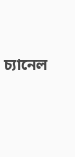চ্যানেল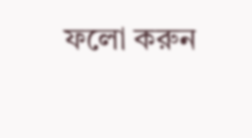ফলো করুন